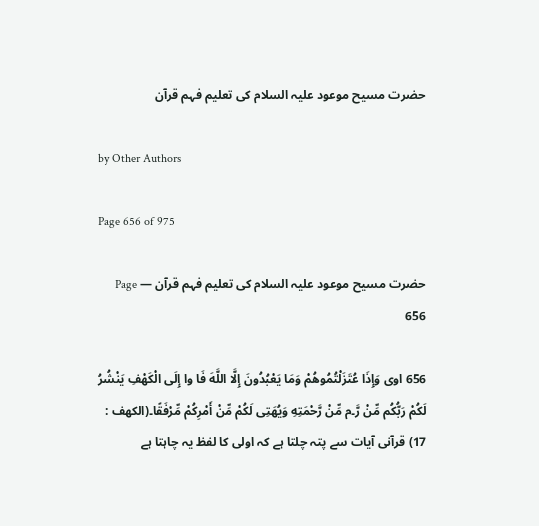حضرت مسیح موعود علیہ السلام کی تعلیم فہم قرآن

by Other Authors

Page 656 of 975

حضرت مسیح موعود علیہ السلام کی تعلیم فہم قرآن — Page 656

656 اوى وَإِذَا عُتَزَلْتُمُوهُمْ وَمَا يَعْبُدُونَ إِلَّا اللَّهَ فَا وا إِلَى الْكَهْفِ يَنْشُرُ لَكُمْ رَبُّكُم مِّنْ رَّ۔م مِّنْ رَّحْمَتِهِ وَيُهَتِى لَكُمْ مِّنْ أَمْرِكُمْ مِّرْفَقًا۔(الكهف : 17) قرآنی آیات سے پتہ چلتا ہے کہ اولی کا لفظ یہ چاہتا ہے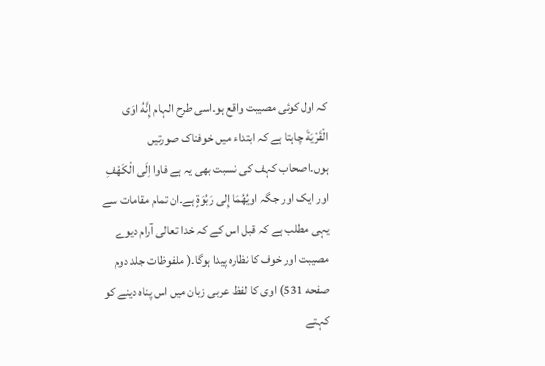کہ اول کوئی مصیبت واقع ہو۔اسی طرح الہام إِنَّهُ اوَى الْقَرْيَةَ چاہتا ہے کہ ابتداء میں خوفناک صورتیں ہوں۔اصحاب کہف کی نسبت بھی یہ ہے فاوا اِلَی الْكَهْفِ اور ایک اور جگہ اويُهُمَا إِلى رَبُوَةٍ ہے۔ان تمام مقامات سے یہی مطلب ہے کہ قبل اس کے کہ خدا تعالی آرام دیوے مصیبت اور خوف کا نظارہ پیدا ہوگا۔( ملفوظات جلد دوم صفحه 531) اوی کا لفظ عربی زبان میں اس پناہ دینے کو کہتے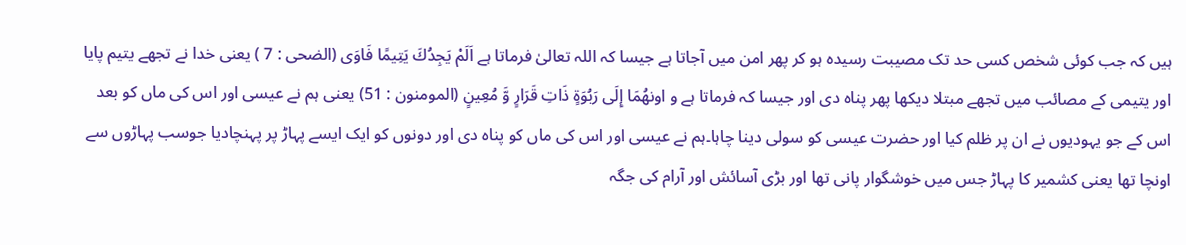ہیں کہ جب کوئی شخص کسی حد تک مصیبت رسیدہ ہو کر پھر امن میں آجاتا ہے جیسا کہ اللہ تعالیٰ فرماتا ہے اَلَمْ يَجِدُكَ يَتِيمًا فَاوَى (الضحی : 7 ) یعنی خدا نے تجھے یتیم پایا اور یتیمی کے مصائب میں تجھے مبتلا دیکھا پھر پناہ دی اور جیسا کہ فرماتا ہے و اونهُمَا إِلَى رَبُوَةٍ ذَاتِ قَرَارٍ وَّ مُعِينٍ (المومنون : 51) یعنی ہم نے عیسی اور اس کی ماں کو بعد اس کے جو یہودیوں نے ان پر ظلم کیا اور حضرت عیسی کو سولی دینا چاہا۔ہم نے عیسی اور اس کی ماں کو پناہ دی اور دونوں کو ایک ایسے پہاڑ پر پہنچادیا جوسب پہاڑوں سے اونچا تھا یعنی کشمیر کا پہاڑ جس میں خوشگوار پانی تھا اور بڑی آسائش اور آرام کی جگہ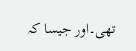تھی۔اور جیسا کہ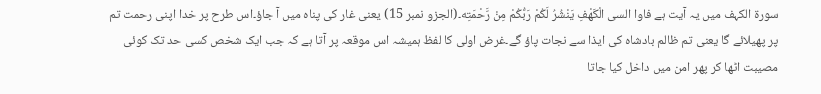سورۃ الکہف میں یہ آیت ہے فاوا السی الْكَهْفِ يَنْشُرُ لَكُمْ رَبُّكُمْ مِنْ رَّحْمَتِه۔(الجزو نمبر 15) یعنی غار کی پناہ میں آ جاؤ۔اس طرح پر خدا اپنی رحمت تم پر پھیلائے گا یعنی تم ظالم بادشاہ کی ایذا سے نجات پاؤ گے۔غرض اولی کا لفظ ہمیشہ اس موقعہ پر آتا ہے کہ جب ایک شخص کسی حد تک کوئی مصیبت اٹھا کر پھر امن میں داخل کیا جاتا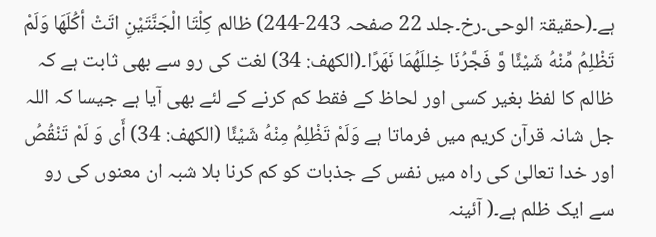ہے۔(حقیقۃ الوحی۔رخ۔جلد 22 صفحہ 243-244) ظالم كِلْتَا الْجَنَّتَيْنِ اتَتْ أكُلَهَا وَلَمْ تَظْلِمُ مِّنْهُ شَيْئًا وَّ فَجَّرُنَا خِللَهُمَا نَهَرًا۔(الكهف: 34) لغت کی رو سے بھی ثابت ہے کہ ظالم کا لفظ بغیر کسی اور لحاظ کے فقط کم کرنے کے لئے بھی آیا ہے جیسا کہ اللہ جل شانہ قرآن کریم میں فرماتا ہے وَلَمْ تَظْلِمُ مِنْهُ شَيْئًا (الكهف: 34) أَى وَ لَمْ تَنْقُصُ اور خدا تعالیٰ کی راہ میں نفس کے جذبات کو کم کرنا بلا شبہ ان معنوں کی رو سے ایک ظلم ہے۔( آئینہ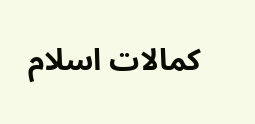کمالات اسلام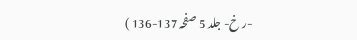-ر خ- جلد 5 صفحہ 137-136 )